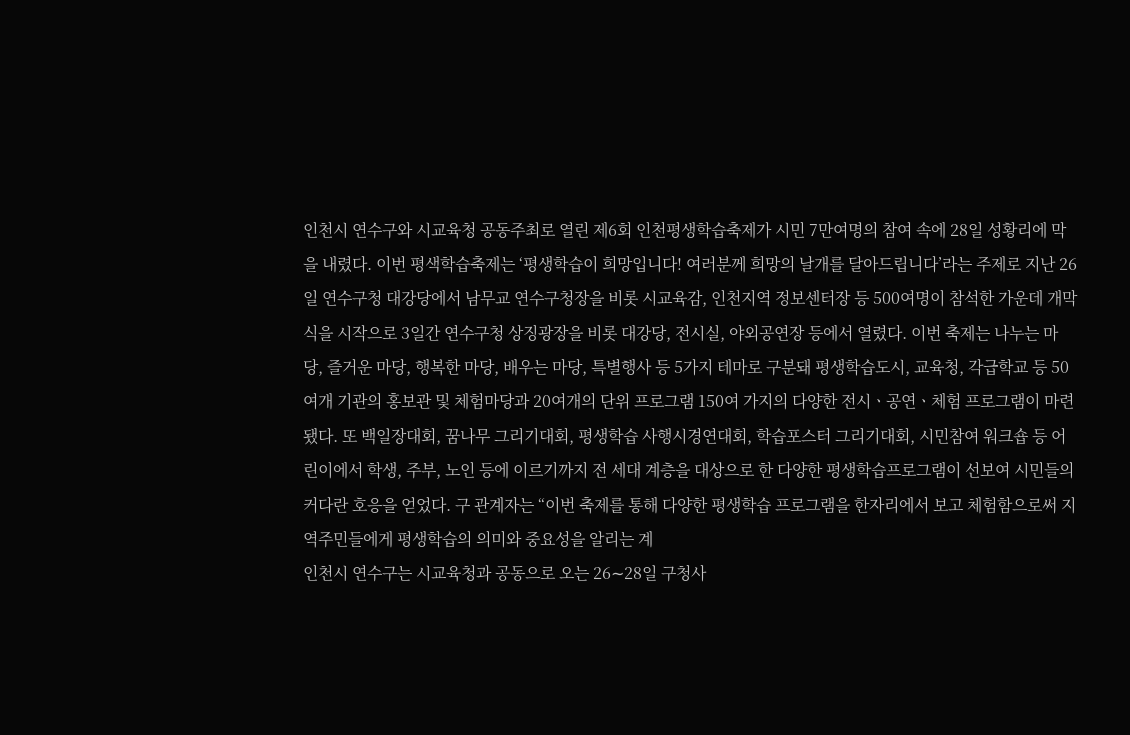인천시 연수구와 시교육청 공동주최로 열린 제6회 인천평생학습축제가 시민 7만여명의 참여 속에 28일 성황리에 막을 내렸다. 이번 평색학습축제는 ‘평생학습이 희망입니다! 여러분께 희망의 날개를 달아드립니다’라는 주제로 지난 26일 연수구청 대강당에서 남무교 연수구청장을 비롯 시교육감, 인천지역 정보센터장 등 500여명이 참석한 가운데 개막식을 시작으로 3일간 연수구청 상징광장을 비롯 대강당, 전시실, 야외공연장 등에서 열렸다. 이번 축제는 나누는 마당, 즐거운 마당, 행복한 마당, 배우는 마당, 특별행사 등 5가지 테마로 구분돼 평생학습도시, 교육청, 각급학교 등 50여개 기관의 홍보관 및 체험마당과 20여개의 단위 프로그램 150여 가지의 다양한 전시ㆍ공연ㆍ체험 프로그램이 마련됐다. 또 백일장대회, 꿈나무 그리기대회, 평생학습 사행시경연대회, 학습포스터 그리기대회, 시민참여 워크숍 등 어린이에서 학생, 주부, 노인 등에 이르기까지 전 세대 계층을 대상으로 한 다양한 평생학습프로그램이 선보여 시민들의 커다란 호응을 얻었다. 구 관계자는 “이번 축제를 통해 다양한 평생학습 프로그램을 한자리에서 보고 체험함으로써 지역주민들에게 평생학습의 의미와 중요성을 알리는 계
인천시 연수구는 시교육청과 공동으로 오는 26∼28일 구청사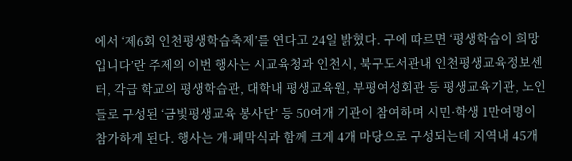에서 ‘제6회 인천평생학습축제’를 연다고 24일 밝혔다. 구에 따르면 ‘평생학습이 희망입니다’란 주제의 이번 행사는 시교육청과 인천시, 북구도서관내 인천평생교육정보센터, 각급 학교의 평생학습관, 대학내 평생교육원, 부평여성회관 등 평생교육기관, 노인들로 구성된 ‘금빛평생교육 봉사단’ 등 50여개 기관이 참여하며 시민·학생 1만여명이 참가하게 된다. 행사는 개·폐막식과 함께 크게 4개 마당으로 구성되는데 지역내 45개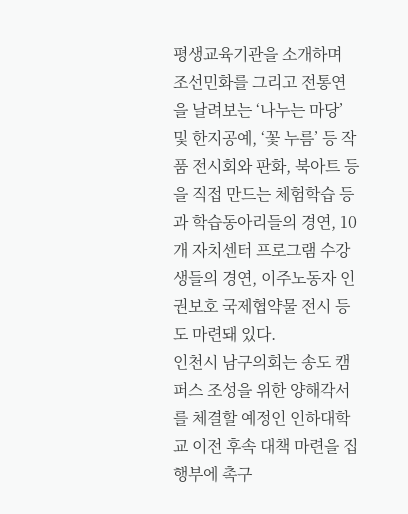평생교육기관을 소개하며 조선민화를 그리고 전통연을 날려보는 ‘나누는 마당’ 및 한지공예, ‘꽃 누름’ 등 작품 전시회와 판화, 북아트 등을 직접 만드는 체험학습 등과 학습동아리들의 경연, 10개 자치센터 프로그램 수강생들의 경연, 이주노동자 인권보호 국제협약물 전시 등도 마련돼 있다.
인천시 남구의회는 송도 캠퍼스 조성을 위한 양해각서를 체결할 예정인 인하대학교 이전 후속 대책 마련을 집행부에 촉구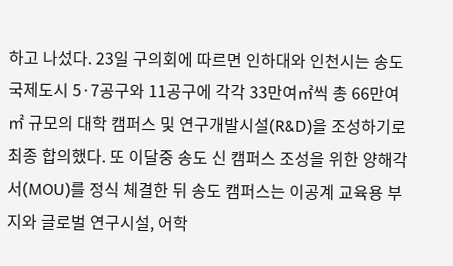하고 나섰다. 23일 구의회에 따르면 인하대와 인천시는 송도국제도시 5·7공구와 11공구에 각각 33만여㎡씩 총 66만여㎡ 규모의 대학 캠퍼스 및 연구개발시설(R&D)을 조성하기로 최종 합의했다. 또 이달중 송도 신 캠퍼스 조성을 위한 양해각서(MOU)를 정식 체결한 뒤 송도 캠퍼스는 이공계 교육용 부지와 글로벌 연구시설, 어학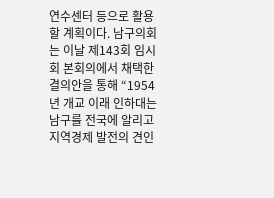연수센터 등으로 활용할 계획이다. 남구의회는 이날 제143회 임시회 본회의에서 채택한 결의안을 통해 “1954년 개교 이래 인하대는 남구를 전국에 알리고 지역경제 발전의 견인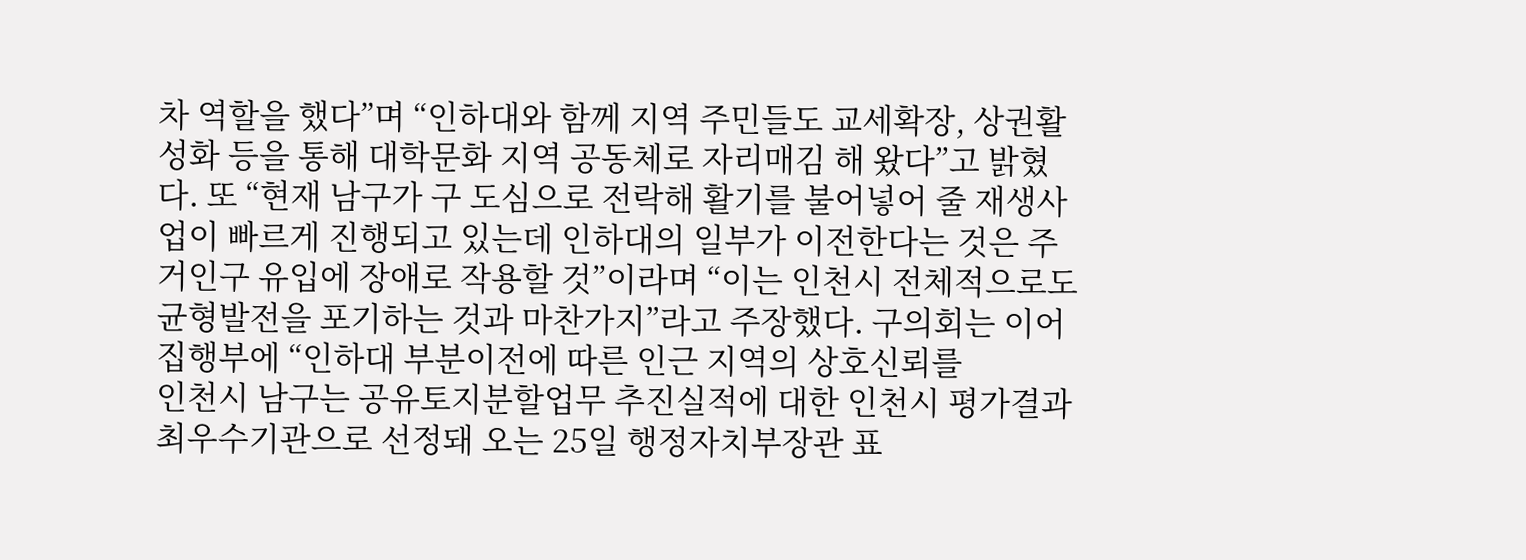차 역할을 했다”며 “인하대와 함께 지역 주민들도 교세확장, 상권활성화 등을 통해 대학문화 지역 공동체로 자리매김 해 왔다”고 밝혔다. 또 “현재 남구가 구 도심으로 전락해 활기를 불어넣어 줄 재생사업이 빠르게 진행되고 있는데 인하대의 일부가 이전한다는 것은 주거인구 유입에 장애로 작용할 것”이라며 “이는 인천시 전체적으로도 균형발전을 포기하는 것과 마찬가지”라고 주장했다. 구의회는 이어 집행부에 “인하대 부분이전에 따른 인근 지역의 상호신뢰를
인천시 남구는 공유토지분할업무 추진실적에 대한 인천시 평가결과 최우수기관으로 선정돼 오는 25일 행정자치부장관 표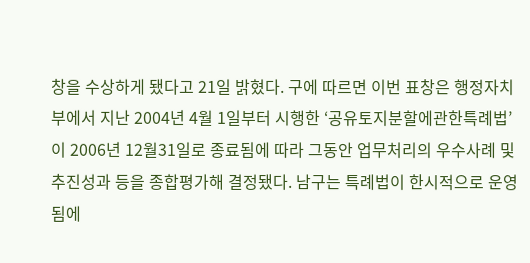창을 수상하게 됐다고 21일 밝혔다. 구에 따르면 이번 표창은 행정자치부에서 지난 2004년 4월 1일부터 시행한 ‘공유토지분할에관한특례법’이 2006년 12월31일로 종료됨에 따라 그동안 업무처리의 우수사례 및 추진성과 등을 종합평가해 결정됐다. 남구는 특례법이 한시적으로 운영됨에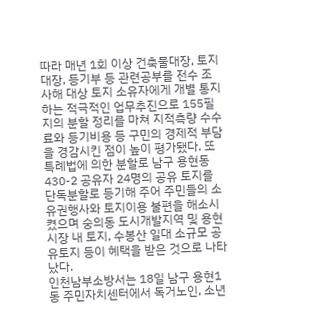따라 매년 1회 이상 건축물대장, 토지대장, 등기부 등 관련공부를 전수 조사해 대상 토지 소유자에게 개별 통지하는 적극적인 업무추진으로 155필지의 분할 정리를 마쳐 지적측량 수수료와 등기비용 등 구민의 경제적 부담을 경감시킨 점이 높이 평가됐다. 또 특례법에 의한 분할로 남구 용현동 430-2 공유자 24명의 공유 토지를 단독분할로 등기해 주어 주민들의 소유권행사와 토지이용 불편을 해소시켰으며 숭의동 도시개발지역 및 용현시장 내 토지, 수봉산 일대 소규모 공유토지 등이 혜택을 받은 것으로 나타났다.
인천남부소방서는 18일 남구 용현1동 주민자치센터에서 독거노인, 소년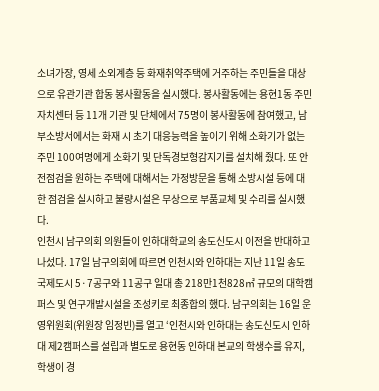소녀가장, 영세 소외계층 등 화재취약주택에 거주하는 주민들을 대상으로 유관기관 합동 봉사활동을 실시했다. 봉사활동에는 용현1동 주민자치센터 등 11개 기관 및 단체에서 75명이 봉사활동에 참여했고, 남부소방서에서는 화재 시 초기 대응능력을 높이기 위해 소화기가 없는 주민 100여명에게 소화기 및 단독경보형감지기를 설치해 줬다. 또 안전점검을 원하는 주택에 대해서는 가정방문을 통해 소방시설 등에 대한 점검을 실시하고 불량시설은 무상으로 부품교체 및 수리를 실시했다.
인천시 남구의회 의원들이 인하대학교의 송도신도시 이전을 반대하고 나섰다. 17일 남구의회에 따르면 인천시와 인하대는 지난 11일 송도국제도시 5·7공구와 11공구 일대 총 218만1천828㎡ 규모의 대학캠퍼스 및 연구개발시설을 조성키로 최종합의 했다. 남구의회는 16일 운영위원회(위원장 임정빈)를 열고 ‘인천시와 인하대는 송도신도시 인하대 제2캠퍼스를 설립과 별도로 용현동 인하대 본교의 학생수를 유지, 학생이 경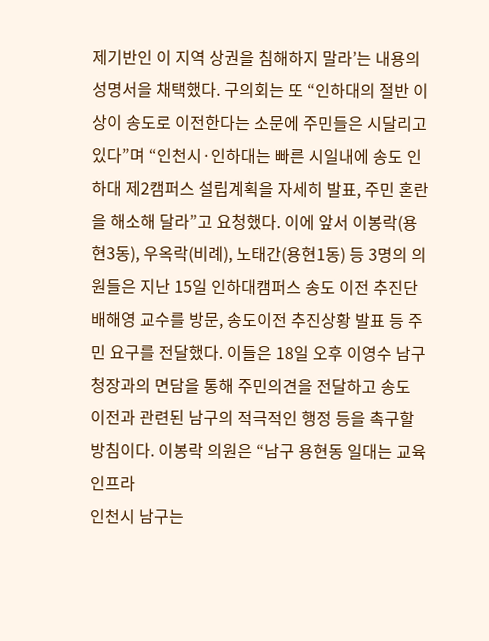제기반인 이 지역 상권을 침해하지 말라’는 내용의 성명서을 채택했다. 구의회는 또 “인하대의 절반 이상이 송도로 이전한다는 소문에 주민들은 시달리고 있다”며 “인천시·인하대는 빠른 시일내에 송도 인하대 제2캠퍼스 설립계획을 자세히 발표, 주민 혼란을 해소해 달라”고 요청했다. 이에 앞서 이봉락(용현3동), 우옥락(비례), 노태간(용현1동) 등 3명의 의원들은 지난 15일 인하대캠퍼스 송도 이전 추진단 배해영 교수를 방문, 송도이전 추진상황 발표 등 주민 요구를 전달했다. 이들은 18일 오후 이영수 남구청장과의 면담을 통해 주민의견을 전달하고 송도 이전과 관련된 남구의 적극적인 행정 등을 촉구할 방침이다. 이봉락 의원은 “남구 용현동 일대는 교육 인프라
인천시 남구는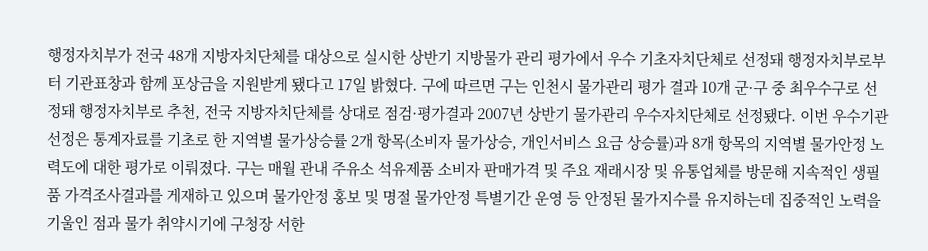행정자치부가 전국 48개 지방자치단체를 대상으로 실시한 상반기 지방물가 관리 평가에서 우수 기초자치단체로 선정돼 행정자치부로부터 기관표창과 함께 포상금을 지원받게 됐다고 17일 밝혔다. 구에 따르면 구는 인천시 물가관리 평가 결과 10개 군·구 중 최우수구로 선정돼 행정자치부로 추천, 전국 지방자치단체를 상대로 점검·평가결과 2007년 상반기 물가관리 우수자치단체로 선정됐다. 이번 우수기관 선정은 통계자료를 기초로 한 지역별 물가상승률 2개 항목(소비자 물가상승, 개인서비스 요금 상승률)과 8개 항목의 지역별 물가안정 노력도에 대한 평가로 이뤄졌다. 구는 매월 관내 주유소 석유제품 소비자 판매가격 및 주요 재래시장 및 유통업체를 방문해 지속적인 생필품 가격조사결과를 게재하고 있으며 물가안정 홍보 및 명절 물가안정 특별기간 운영 등 안정된 물가지수를 유지하는데 집중적인 노력을 기울인 점과 물가 취약시기에 구청장 서한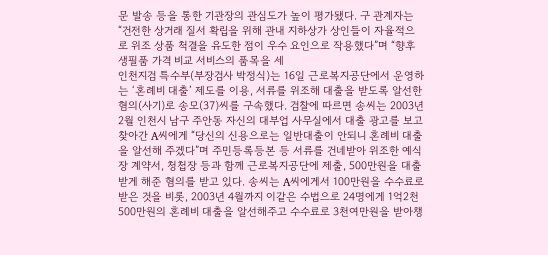문 발송 등을 통한 기관장의 관심도가 높이 평가됐다. 구 관계자는 “건전한 상거래 질서 확립을 위해 관내 지하상가 상인들이 자율적으로 위조 상품 척결을 유도한 점이 우수 요인으로 작용했다”며 “향후 생필품 가격 비교 서비스의 품목을 세
인천지검 특수부(부장검사 박정식)는 16일 근로복지공단에서 운영하는 ‘혼례비 대출’ 제도를 이용, 서류를 위조해 대출을 받도록 알선한 혐의(사기)로 송모(37)씨를 구속했다. 검찰에 따르면 송씨는 2003년 2월 인천시 남구 주안동 자신의 대부업 사무실에서 대출 광고를 보고 찾아간 A씨에게 “당신의 신용으로는 일반대출이 안되니 혼례비 대출을 알선해 주겠다”며 주민등록등본 등 서류를 건네받아 위조한 예식장 계약서, 청첩장 등과 함께 근로복지공단에 제출, 500만원을 대출받게 해준 혐의를 받고 있다. 송씨는 A씨에게서 100만원을 수수료로 받은 것을 비롯, 2003년 4월까지 이같은 수법으로 24명에게 1억2천500만원의 혼례비 대출을 알선해주고 수수료로 3천여만원을 받아챙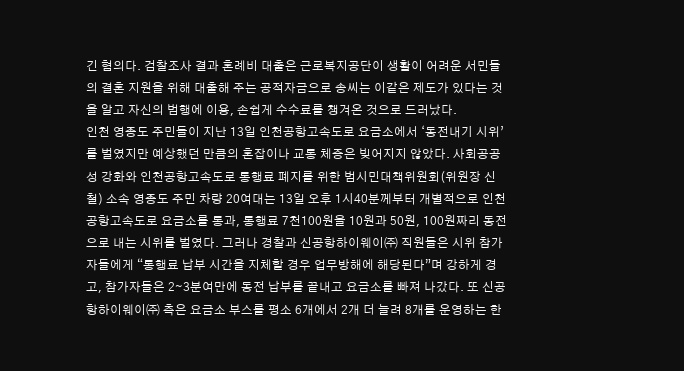긴 혐의다. 검찰조사 결과 혼례비 대출은 근로복지공단이 생활이 어려운 서민들의 결혼 지원을 위해 대출해 주는 공적자금으로 송씨는 이같은 제도가 있다는 것을 알고 자신의 범행에 이용, 손쉽게 수수료를 챙겨온 것으로 드러났다.
인천 영종도 주민들이 지난 13일 인천공항고속도로 요금소에서 ‘동전내기 시위’를 벌였지만 예상했던 만큼의 혼잡이나 교통 체증은 빚어지지 않았다. 사회공공성 강화와 인천공항고속도로 통행료 폐지를 위한 범시민대책위원회(위원장 신철) 소속 영종도 주민 차량 20여대는 13일 오후 1시40분께부터 개별적으로 인천공항고속도로 요금소를 통과, 통행료 7천100원을 10원과 50원, 100원짜리 동전으로 내는 시위를 벌였다. 그러나 경찰과 신공항하이웨이㈜ 직원들은 시위 참가자들에게 “통행료 납부 시간을 지체할 경우 업무방해에 해당된다”며 강하게 경고, 참가자들은 2∼3분여만에 동전 납부를 끝내고 요금소를 빠져 나갔다. 또 신공항하이웨이㈜ 측은 요금소 부스를 평소 6개에서 2개 더 늘려 8개를 운영하는 한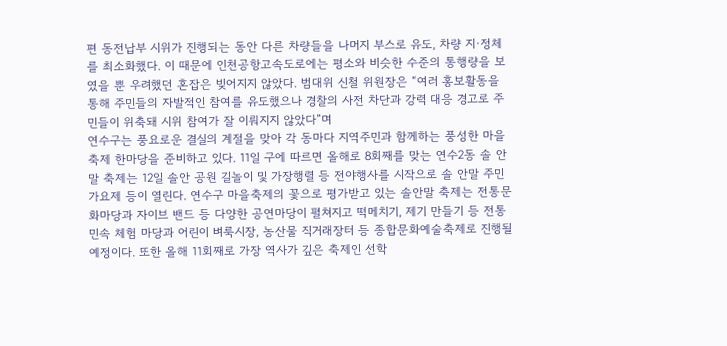편 동전납부 시위가 진행되는 동안 다른 차량들을 나머지 부스로 유도, 차량 지·정체를 최소화했다. 이 때문에 인천공항고속도로에는 평소와 비슷한 수준의 통행량을 보였을 뿐 우려했던 혼잡은 빚어지지 않았다. 범대위 신철 위원장은 “여러 홍보활동을 통해 주민들의 자발적인 참여를 유도했으나 경찰의 사전 차단과 강력 대응 경고로 주민들이 위축돼 시위 참여가 잘 이뤄지지 않았다”며
연수구는 풍요로운 결실의 계절을 맞아 각 동마다 지역주민과 함께하는 풍성한 마을축제 한마당을 준비하고 있다. 11일 구에 따르면 올해로 8회째를 맞는 연수2동 솔 안말 축제는 12일 솔안 공원 길놀이 및 가장행렬 등 전야행사를 시작으로 솔 안말 주민가요제 등이 열린다. 연수구 마을축제의 꽃으로 평가받고 있는 솔안말 축제는 전통문화마당과 자이브 밴드 등 다양한 공연마당이 펼쳐지고 떡메치기, 제기 만들기 등 전통 민속 체험 마당과 어린이 벼룩시장, 농산물 직거래장터 등 종합문화예술축제로 진행될 예정이다. 또한 올해 11회째로 가장 역사가 깊은 축제인 선학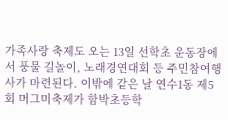가족사랑 축제도 오는 13일 선학초 운동장에서 풍물 길놀이, 노래경연대회 등 주민참여행사가 마련된다. 이밖에 같은 날 연수1동 제5회 머그미축제가 함박초등학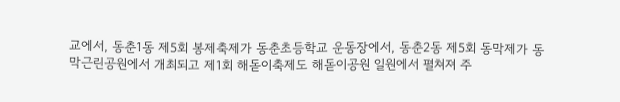교에서, 동춘1동 제5회 봉제축제가 동춘초등학교 운동장에서, 동춘2동 제5회 동막제가 동막근린공원에서 개최되고 제1회 해돋이축제도 해돋이공원 일원에서 펼쳐져 주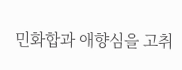민화합과 애향심을 고취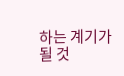하는 계기가 될 것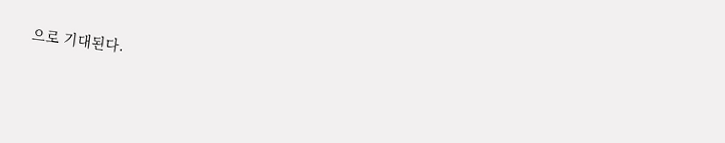으로 기대된다.